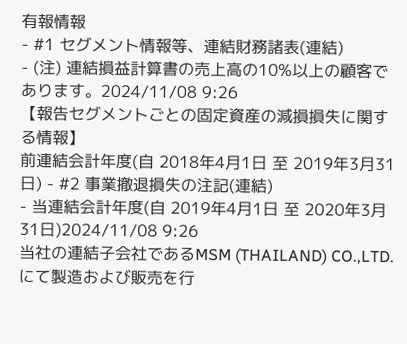有報情報
- #1 セグメント情報等、連結財務諸表(連結)
- (注) 連結損益計算書の売上高の10%以上の顧客であります。2024/11/08 9:26
【報告セグメントごとの固定資産の減損損失に関する情報】
前連結会計年度(自 2018年4月1日 至 2019年3月31日) - #2 事業撤退損失の注記(連結)
- 当連結会計年度(自 2019年4月1日 至 2020年3月31日)2024/11/08 9:26
当社の連結子会社であるMSM (THAILAND) CO.,LTD.にて製造および販売を行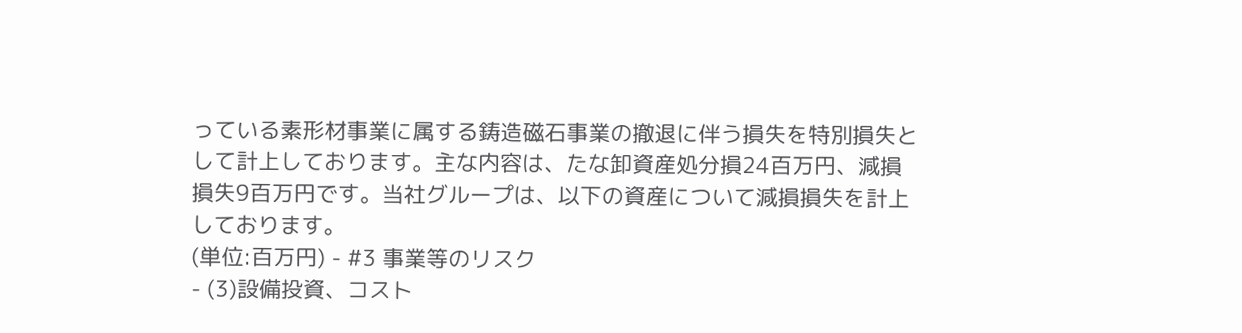っている素形材事業に属する鋳造磁石事業の撤退に伴う損失を特別損失として計上しております。主な内容は、たな卸資産処分損24百万円、減損損失9百万円です。当社グループは、以下の資産について減損損失を計上しております。
(単位:百万円) - #3 事業等のリスク
- (3)設備投資、コスト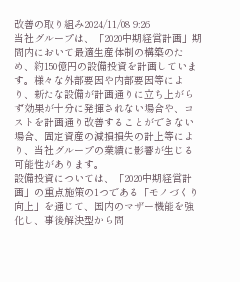改善の取り組み2024/11/08 9:26
当社グループは、「2020中期経営計画」期間内において最適生産体制の構築のため、約150億円の設備投資を計画しています。様々な外部要因や内部要因等により、新たな設備が計画通りに立ち上がらず効果が十分に発揮されない場合や、コストを計画通り改善することができない場合、固定資産の減損損失の計上等により、当社グループの業績に影響が生じる可能性があります。
設備投資については、「2020中期経営計画」の重点施策の1つである「モノづくり向上」を通じて、国内のマザー機能を強化し、事後解決型から問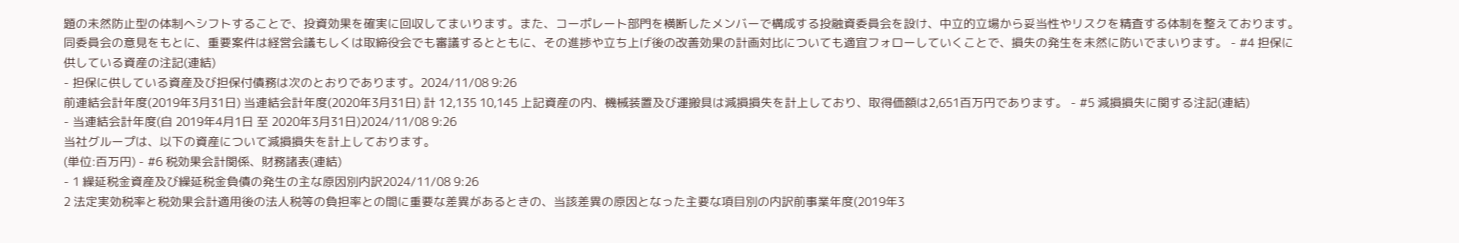題の未然防止型の体制へシフトすることで、投資効果を確実に回収してまいります。また、コーポレート部門を横断したメンバーで構成する投融資委員会を設け、中立的立場から妥当性やリスクを精査する体制を整えております。同委員会の意見をもとに、重要案件は経営会議もしくは取締役会でも審議するとともに、その進捗や立ち上げ後の改善効果の計画対比についても適宜フォローしていくことで、損失の発生を未然に防いでまいります。 - #4 担保に供している資産の注記(連結)
- 担保に供している資産及び担保付債務は次のとおりであります。2024/11/08 9:26
前連結会計年度(2019年3月31日) 当連結会計年度(2020年3月31日) 計 12,135 10,145 上記資産の内、機械装置及び運搬具は減損損失を計上しており、取得価額は2,651百万円であります。 - #5 減損損失に関する注記(連結)
- 当連結会計年度(自 2019年4月1日 至 2020年3月31日)2024/11/08 9:26
当社グループは、以下の資産について減損損失を計上しております。
(単位:百万円) - #6 税効果会計関係、財務諸表(連結)
- 1 繰延税金資産及び繰延税金負債の発生の主な原因別内訳2024/11/08 9:26
2 法定実効税率と税効果会計適用後の法人税等の負担率との間に重要な差異があるときの、当該差異の原因となった主要な項目別の内訳前事業年度(2019年3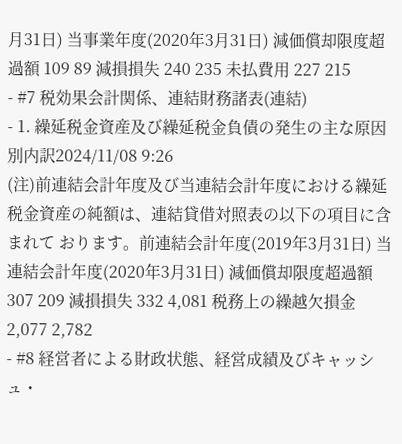月31日) 当事業年度(2020年3月31日) 減価償却限度超過額 109 89 減損損失 240 235 未払費用 227 215
- #7 税効果会計関係、連結財務諸表(連結)
- 1. 繰延税金資産及び繰延税金負債の発生の主な原因別内訳2024/11/08 9:26
(注)前連結会計年度及び当連結会計年度における繰延税金資産の純額は、連結貸借対照表の以下の項目に含まれて おります。前連結会計年度(2019年3月31日) 当連結会計年度(2020年3月31日) 減価償却限度超過額 307 209 減損損失 332 4,081 税務上の繰越欠損金 2,077 2,782
- #8 経営者による財政状態、経営成績及びキャッシュ・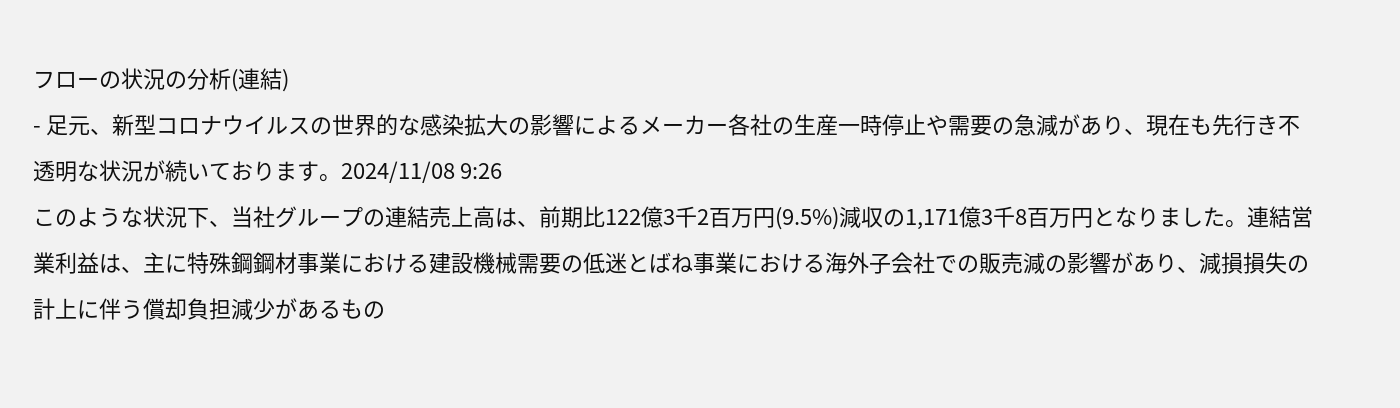フローの状況の分析(連結)
- 足元、新型コロナウイルスの世界的な感染拡大の影響によるメーカー各社の生産一時停止や需要の急減があり、現在も先行き不透明な状況が続いております。2024/11/08 9:26
このような状況下、当社グループの連結売上高は、前期比122億3千2百万円(9.5%)減収の1,171億3千8百万円となりました。連結営業利益は、主に特殊鋼鋼材事業における建設機械需要の低迷とばね事業における海外子会社での販売減の影響があり、減損損失の計上に伴う償却負担減少があるもの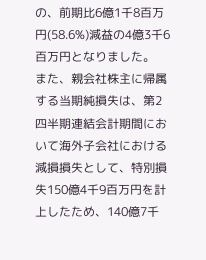の、前期比6億1千8百万円(58.6%)減益の4億3千6百万円となりました。
また、親会社株主に帰属する当期純損失は、第2四半期連結会計期間において海外子会社における減損損失として、特別損失150億4千9百万円を計上したため、140億7千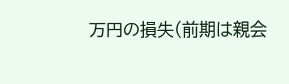万円の損失(前期は親会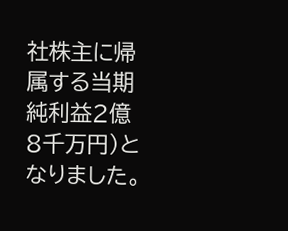社株主に帰属する当期純利益2億8千万円)となりました。